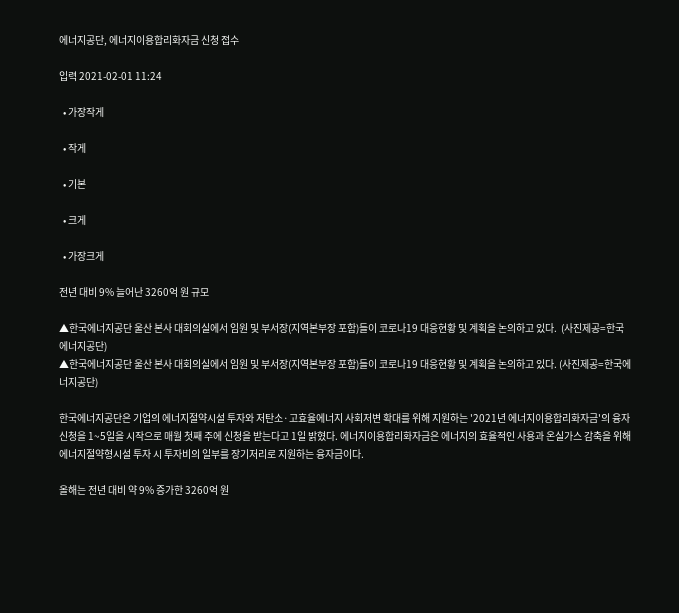에너지공단, 에너지이용합리화자금 신청 접수

입력 2021-02-01 11:24

  • 가장작게

  • 작게

  • 기본

  • 크게

  • 가장크게

전년 대비 9% 늘어난 3260억 원 규모

▲한국에너지공단 울산 본사 대회의실에서 임원 및 부서장(지역본부장 포함)들이 코로나19 대응현황 및 계획을 논의하고 있다.  (사진제공=한국에너지공단)
▲한국에너지공단 울산 본사 대회의실에서 임원 및 부서장(지역본부장 포함)들이 코로나19 대응현황 및 계획을 논의하고 있다. (사진제공=한국에너지공단)

한국에너지공단은 기업의 에너지절약시설 투자와 저탄소·고효율에너지 사회저변 확대를 위해 지원하는 '2021년 에너지이용합리화자금'의 융자신청을 1~5일을 시작으로 매월 첫째 주에 신청을 받는다고 1일 밝혔다. 에너지이용합리화자금은 에너지의 효율적인 사용과 온실가스 감축을 위해 에너지절약형시설 투자 시 투자비의 일부를 장기저리로 지원하는 융자금이다.

올해는 전년 대비 약 9% 증가한 3260억 원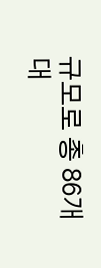규모로 총 86개 대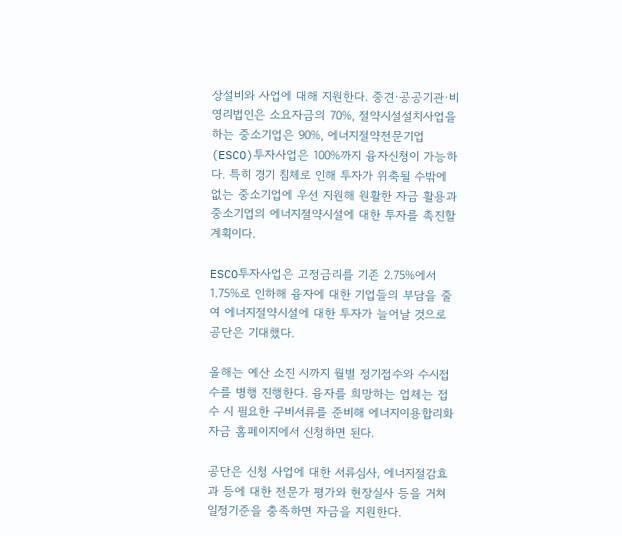상설비와 사업에 대해 지원한다. 중견·공공기관·비영리법인은 소요자금의 70%, 절약시설설치사업을 하는 중소기업은 90%, 에너지절약전문기업(ESCO)투자사업은 100%까지 융자신청이 가능하다. 특히 경기 침체로 인해 투자가 위축될 수밖에 없는 중소기업에 우선 지원해 원활한 자금 활용과 중소기업의 에너지절약시설에 대한 투자를 촉진할 계획이다.

ESCO투자사업은 고정금리를 기존 2.75%에서 1.75%로 인하해 융자에 대한 기업들의 부담을 줄여 에너지절약시설에 대한 투자가 늘어날 것으로 공단은 기대했다.

올해는 예산 소진 시까지 월별 정기접수와 수시접수를 병행 진행한다. 융자를 희망하는 업체는 접수 시 필요한 구비서류를 준비해 에너지이용합리화자금 홈페이지에서 신청하면 된다.

공단은 신청 사업에 대한 서류심사, 에너지절감효과 등에 대한 전문가 평가와 현장실사 등을 거쳐 일정기준을 충족하면 자금을 지원한다.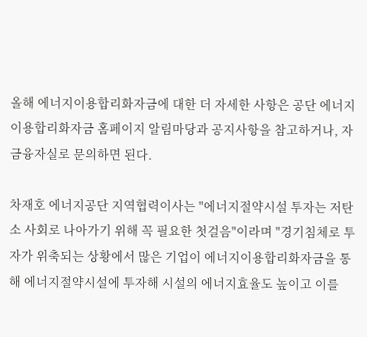올해 에너지이용합리화자금에 대한 더 자세한 사항은 공단 에너지이용합리화자금 홈페이지 알림마당과 공지사항을 참고하거나, 자금융자실로 문의하면 된다.

차재호 에너지공단 지역협력이사는 "에너지절약시설 투자는 저탄소 사회로 나아가기 위해 꼭 필요한 첫걸음"이라며 "경기침체로 투자가 위축되는 상황에서 많은 기업이 에너지이용합리화자금을 통해 에너지절약시설에 투자해 시설의 에너지효율도 높이고 이를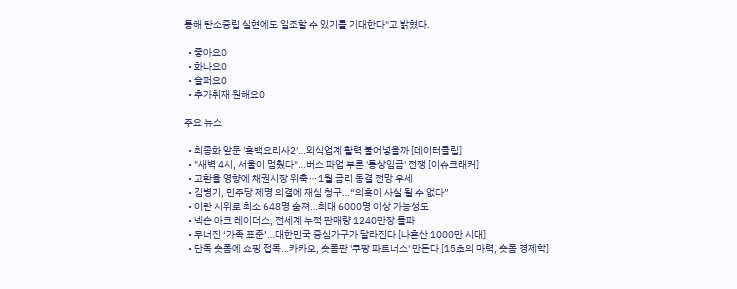통해 탄소중립 실현에도 일조할 수 있기를 기대한다"고 밝혔다.

  • 좋아요0
  • 화나요0
  • 슬퍼요0
  • 추가취재 원해요0

주요 뉴스

  • 최종화 앞둔 '흑백요리사2'…외식업계 활력 불어넣을까 [데이터클립]
  • "새벽 4시, 서울이 멈췄다"…버스 파업 부른 '통상임금' 전쟁 [이슈크래커]
  • 고환율 영향에 채권시장 위축⋯1월 금리 동결 전망 우세
  • 김병기, 민주당 제명 의결에 재심 청구…“의혹이 사실 될 수 없다”
  • 이란 시위로 최소 648명 숨져…최대 6000명 이상 가능성도
  • 넥슨 아크 레이더스, 전세계 누적 판매량 1240만장 돌파
  • 무너진 ‘가족 표준’…대한민국 중심가구가 달라진다 [나혼산 1000만 시대]
  • 단독 숏폼에 쇼핑 접목…카카오, 숏폼판 '쿠팡 파트너스' 만든다 [15초의 마력, 숏폼 경제학]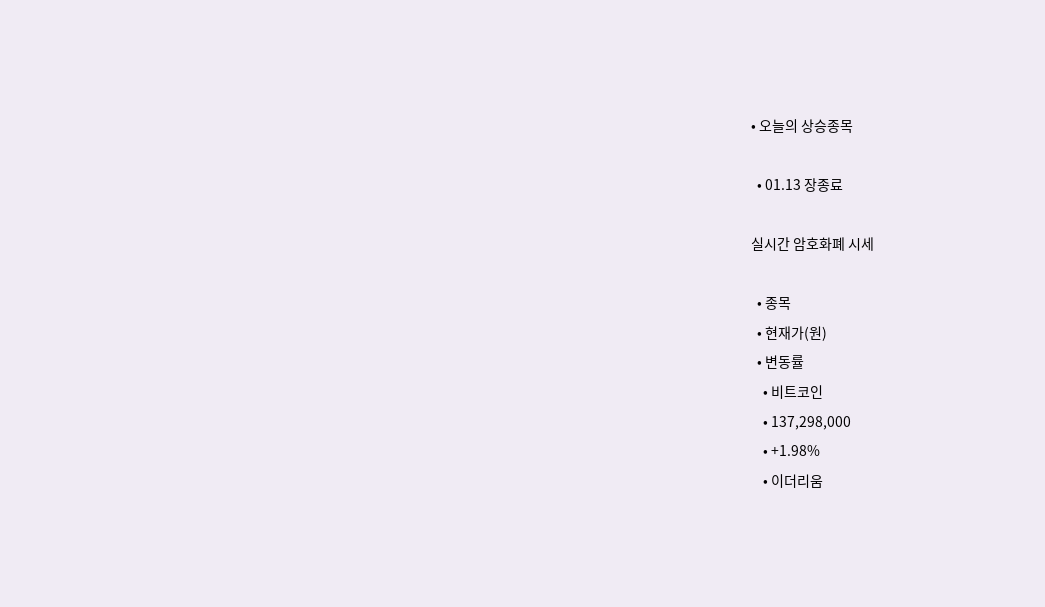• 오늘의 상승종목

  • 01.13 장종료

실시간 암호화폐 시세

  • 종목
  • 현재가(원)
  • 변동률
    • 비트코인
    • 137,298,000
    • +1.98%
    • 이더리움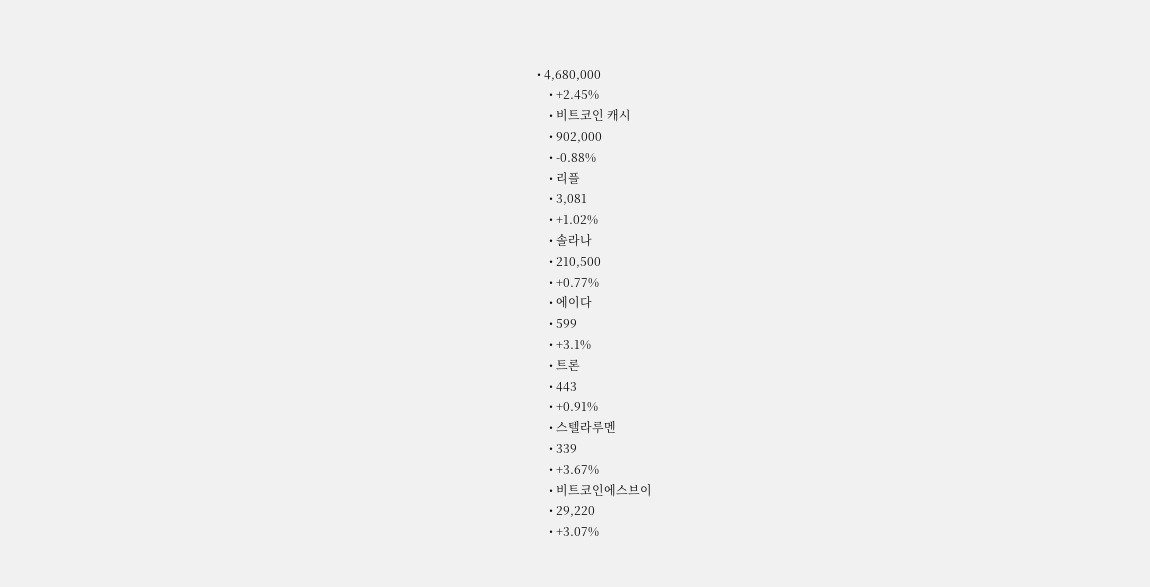• 4,680,000
    • +2.45%
    • 비트코인 캐시
    • 902,000
    • -0.88%
    • 리플
    • 3,081
    • +1.02%
    • 솔라나
    • 210,500
    • +0.77%
    • 에이다
    • 599
    • +3.1%
    • 트론
    • 443
    • +0.91%
    • 스텔라루멘
    • 339
    • +3.67%
    • 비트코인에스브이
    • 29,220
    • +3.07%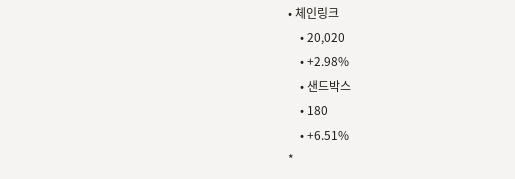• 체인링크
    • 20,020
    • +2.98%
    • 샌드박스
    • 180
    • +6.51%
*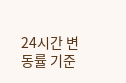24시간 변동률 기준